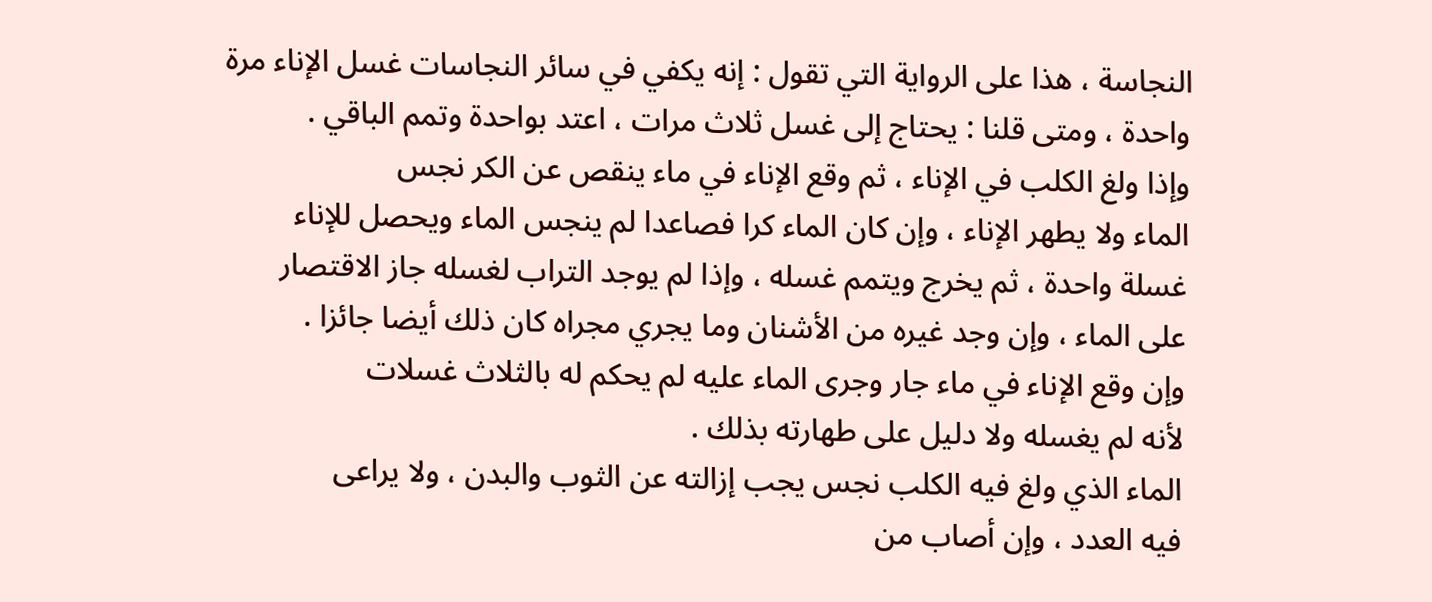النجاسة ، هذا على الرواية التي تقول : إنه يكفي في سائر النجاسات غسل الإناء مرة
واحدة ، ومتى قلنا : يحتاج إلى غسل ثلاث مرات ، اعتد بواحدة وتمم الباقي .
وإذا ولغ الكلب في الإناء ، ثم وقع الإناء في ماء ينقص عن الكر نجس
الماء ولا يطهر الإناء ، وإن كان الماء كرا فصاعدا لم ينجس الماء ويحصل للإناء
غسلة واحدة ، ثم يخرج ويتمم غسله ، وإذا لم يوجد التراب لغسله جاز الاقتصار
على الماء ، وإن وجد غيره من الأشنان وما يجري مجراه كان ذلك أيضا جائزا .
وإن وقع الإناء في ماء جار وجرى الماء عليه لم يحكم له بالثلاث غسلات
لأنه لم يغسله ولا دليل على طهارته بذلك .
الماء الذي ولغ فيه الكلب نجس يجب إزالته عن الثوب والبدن ، ولا يراعى
فيه العدد ، وإن أصاب من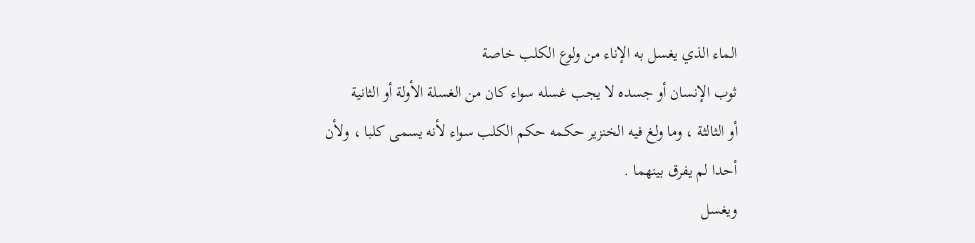الماء الذي يغسل به الإناء من ولوع الكلب خاصة
ثوب الإنسان أو جسده لا يجب غسله سواء كان من الغسلة الأولة أو الثانية
أو الثالثة ، وما ولغ فيه الخنزير حكمه حكم الكلب سواء لأنه يسمى كلبا ، ولأن
أحدا لم يفرق بينهما .
ويغسل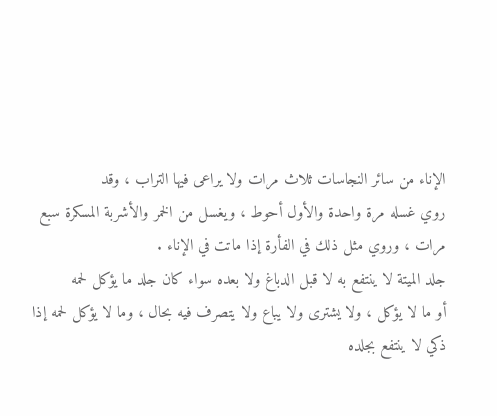الإناء من سائر النجاسات ثلاث مرات ولا يراعى فيها التراب ، وقد
روي غسله مرة واحدة والأول أحوط ، ويغسل من الخمر والأشربة المسكرة سبع
مرات ، وروي مثل ذلك في الفأرة إذا ماتت في الإناء .
جلد الميتة لا ينتفع به لا قبل الدباغ ولا بعده سواء كان جلد ما يؤكل لحمه
أو ما لا يؤكل ، ولا يشترى ولا يباع ولا يتصرف فيه بحال ، وما لا يؤكل لحمه إذا
ذكي لا ينتفع بجلده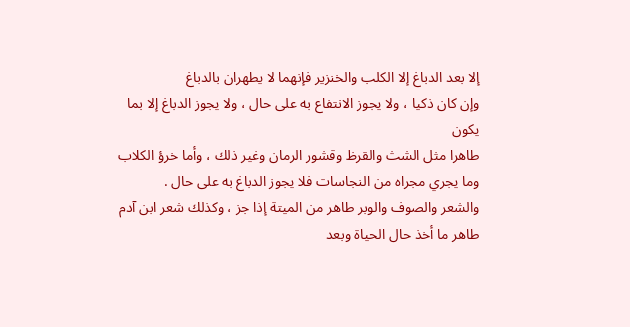إلا بعد الدباغ إلا الكلب والخنزير فإنهما لا يطهران بالدباغ
وإن كان ذكيا ، ولا يجوز الانتفاع به على حال ، ولا يجوز الدباغ إلا بما يكون
طاهرا مثل الشث والقرظ وقشور الرمان وغير ذلك ، وأما خرؤ الكلاب
وما يجري مجراه من النجاسات فلا يجوز الدباغ به على حال .
والشعر والصوف والوبر طاهر من الميتة إذا جز ، وكذلك شعر ابن آدم
طاهر ما أخذ حال الحياة وبعد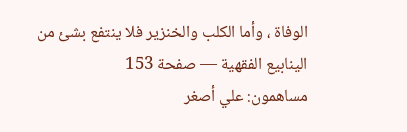الوفاة ، وأما الكلب والخنزير فلا ينتفع بشئ من
الينابيع الفقهية — صفحة 153
مساهمون: علي أصغر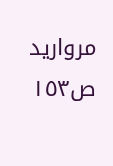مرواريد
ص١٥٣